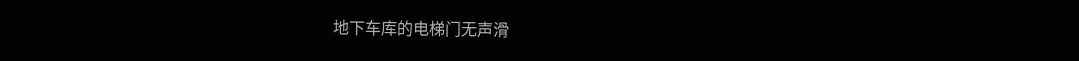地下车库的电梯门无声滑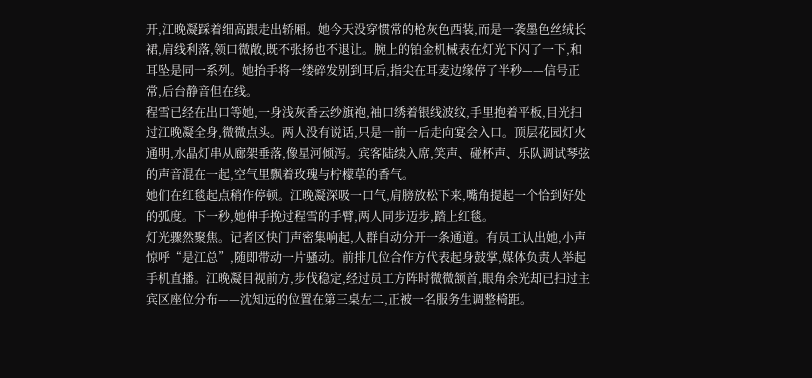开,江晚凝踩着细高跟走出轿厢。她今天没穿惯常的枪灰色西装,而是一袭墨色丝绒长裙,肩线利落,领口微敞,既不张扬也不退让。腕上的铂金机械表在灯光下闪了一下,和耳坠是同一系列。她抬手将一缕碎发别到耳后,指尖在耳麦边缘停了半秒——信号正常,后台静音但在线。
程雪已经在出口等她,一身浅灰香云纱旗袍,袖口绣着银线波纹,手里抱着平板,目光扫过江晚凝全身,微微点头。两人没有说话,只是一前一后走向宴会入口。顶层花园灯火通明,水晶灯串从廊架垂落,像星河倾泻。宾客陆续入席,笑声、碰杯声、乐队调试琴弦的声音混在一起,空气里飘着玫瑰与柠檬草的香气。
她们在红毯起点稍作停顿。江晚凝深吸一口气,肩膀放松下来,嘴角提起一个恰到好处的弧度。下一秒,她伸手挽过程雪的手臂,两人同步迈步,踏上红毯。
灯光骤然聚焦。记者区快门声密集响起,人群自动分开一条通道。有员工认出她,小声惊呼“是江总”,随即带动一片骚动。前排几位合作方代表起身鼓掌,媒体负责人举起手机直播。江晚凝目视前方,步伐稳定,经过员工方阵时微微颔首,眼角余光却已扫过主宾区座位分布——沈知远的位置在第三桌左二,正被一名服务生调整椅距。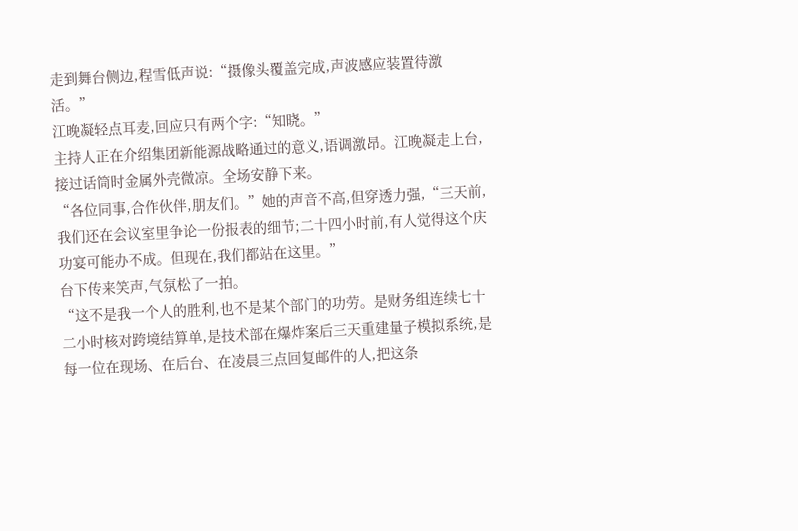走到舞台侧边,程雪低声说:“摄像头覆盖完成,声波感应装置待激活。”
江晚凝轻点耳麦,回应只有两个字:“知晓。”
主持人正在介绍集团新能源战略通过的意义,语调激昂。江晚凝走上台,接过话筒时金属外壳微凉。全场安静下来。
“各位同事,合作伙伴,朋友们。”她的声音不高,但穿透力强,“三天前,我们还在会议室里争论一份报表的细节;二十四小时前,有人觉得这个庆功宴可能办不成。但现在,我们都站在这里。”
台下传来笑声,气氛松了一拍。
“这不是我一个人的胜利,也不是某个部门的功劳。是财务组连续七十二小时核对跨境结算单,是技术部在爆炸案后三天重建量子模拟系统,是每一位在现场、在后台、在凌晨三点回复邮件的人,把这条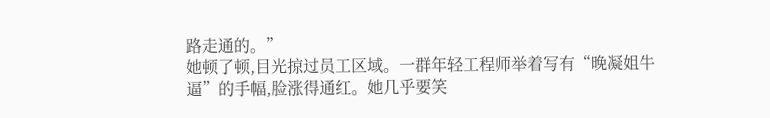路走通的。”
她顿了顿,目光掠过员工区域。一群年轻工程师举着写有“晚凝姐牛逼”的手幅,脸涨得通红。她几乎要笑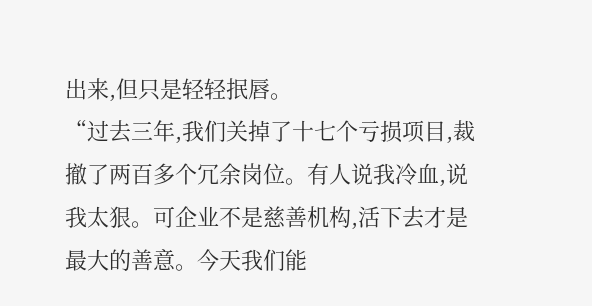出来,但只是轻轻抿唇。
“过去三年,我们关掉了十七个亏损项目,裁撤了两百多个冗余岗位。有人说我冷血,说我太狠。可企业不是慈善机构,活下去才是最大的善意。今天我们能